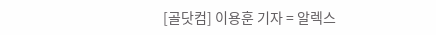[골닷컴] 이용훈 기자 = 알렉스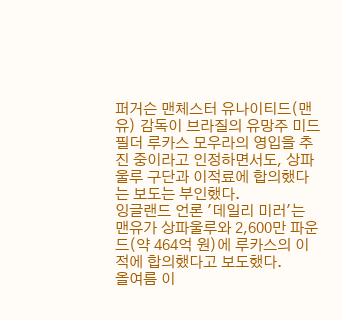퍼거슨 맨체스터 유나이티드(맨유) 감독이 브라질의 유망주 미드필더 루카스 모우라의 영입을 추진 중이라고 인정하면서도, 상파울루 구단과 이적료에 합의했다는 보도는 부인했다.
잉글랜드 언론 '데일리 미러'는 맨유가 상파울루와 2,600만 파운드(약 464억 원)에 루카스의 이적에 합의했다고 보도했다.
올여름 이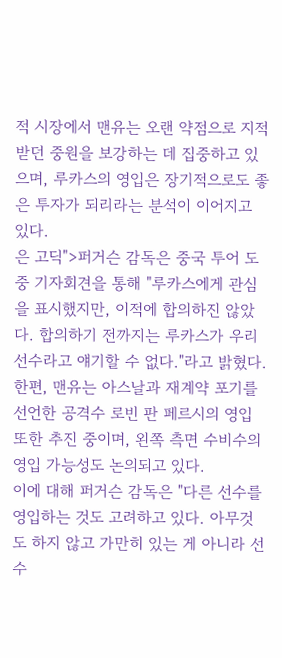적 시장에서 맨유는 오랜 약점으로 지적받던 중원을 보강하는 데 집중하고 있으며, 루카스의 영입은 장기적으로도 좋은 투자가 되리라는 분석이 이어지고 있다.
은 고딕">퍼거슨 감독은 중국 투어 도중 기자회견을 통해 "루카스에게 관심을 표시했지만, 이적에 합의하진 않았다. 합의하기 전까지는 루카스가 우리 선수라고 얘기할 수 없다."라고 밝혔다.
한편, 맨유는 아스날과 재계약 포기를 선언한 공격수 로빈 판 페르시의 영입 또한 추진 중이며, 왼쪽 측면 수비수의 영입 가능성도 논의되고 있다.
이에 대해 퍼거슨 감독은 "다른 선수를 영입하는 것도 고려하고 있다. 아무것도 하지 않고 가만히 있는 게 아니라 선수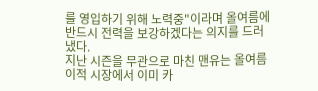를 영입하기 위해 노력중"이라며 올여름에 반드시 전력을 보강하겠다는 의지를 드러냈다.
지난 시즌을 무관으로 마친 맨유는 올여름 이적 시장에서 이미 카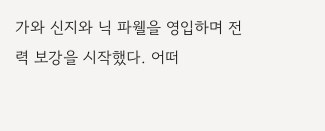가와 신지와 닉 파웰을 영입하며 전력 보강을 시작했다. 어떠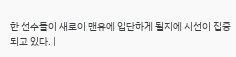한 선수들이 새로이 맨유에 입단하게 될지에 시선이 집중되고 있다. |